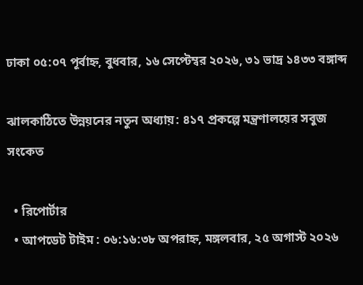ঢাকা ০৫:০৭ পূর্বাহ্ন, বুধবার, ১৬ সেপ্টেম্বর ২০২৬, ৩১ ভাদ্র ১৪৩৩ বঙ্গাব্দ

ঝালকাঠিতে উন্নয়নের নতুন অধ্যায়: ৪১৭ প্রকল্পে মন্ত্রণালয়ের সবুজ সংকেত

  • রিপোর্টার
  • আপডেট টাইম : ০৬:১৬:৩৮ অপরাহ্ন, মঙ্গলবার, ২৫ অগাস্ট ২০২৬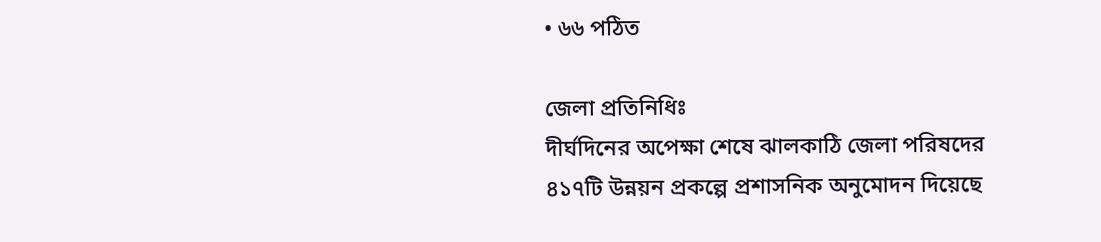• ৬৬ পঠিত

জেলা প্রতিনিধিঃ
দীর্ঘদিনের অপেক্ষা শেষে ঝালকাঠি জেলা পরিষদের ৪১৭টি উন্নয়ন প্রকল্পে প্রশাসনিক অনুমোদন দিয়েছে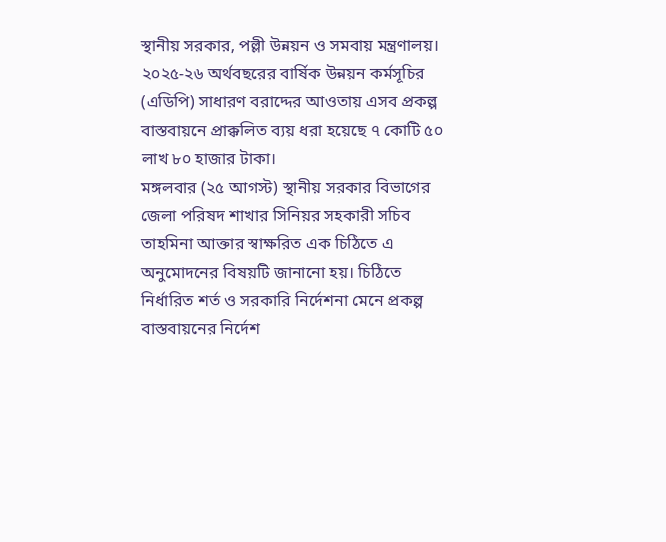স্থানীয় সরকার, পল্লী উন্নয়ন ও সমবায় মন্ত্রণালয়। ২০২৫-২৬ অর্থবছরের বার্ষিক উন্নয়ন কর্মসূচির (এডিপি) সাধারণ বরাদ্দের আওতায় এসব প্রকল্প বাস্তবায়নে প্রাক্কলিত ব্যয় ধরা হয়েছে ৭ কোটি ৫০ লাখ ৮০ হাজার টাকা।
মঙ্গলবার (২৫ আগস্ট) স্থানীয় সরকার বিভাগের জেলা পরিষদ শাখার সিনিয়র সহকারী সচিব তাহমিনা আক্তার স্বাক্ষরিত এক চিঠিতে এ অনুমোদনের বিষয়টি জানানো হয়। চিঠিতে নির্ধারিত শর্ত ও সরকারি নির্দেশনা মেনে প্রকল্প বাস্তবায়নের নির্দেশ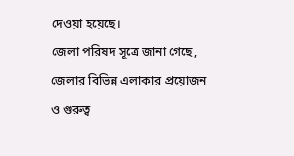দেওয়া হয়েছে।
জেলা পরিষদ সূত্রে জানা গেছে, জেলার বিভিন্ন এলাকার প্রয়োজন ও গুরুত্ব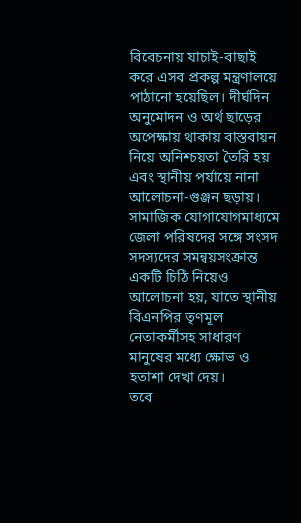বিবেচনায় যাচাই-বাছাই করে এসব প্রকল্প মন্ত্রণালয়ে পাঠানো হয়েছিল। দীর্ঘদিন অনুমোদন ও অর্থ ছাড়ের অপেক্ষায় থাকায় বাস্তবায়ন নিয়ে অনিশ্চয়তা তৈরি হয় এবং স্থানীয় পর্যায়ে নানা আলোচনা-গুঞ্জন ছড়ায়। সামাজিক যোগাযোগমাধ্যমে জেলা পরিষদের সঙ্গে সংসদ সদস্যদের সমন্বয়সংক্রান্ত একটি চিঠি নিয়েও আলোচনা হয়, যাতে স্থানীয় বিএনপির তৃণমূল নেতাকর্মীসহ সাধারণ মানুষের মধ্যে ক্ষোভ ও হতাশা দেখা দেয়।
তবে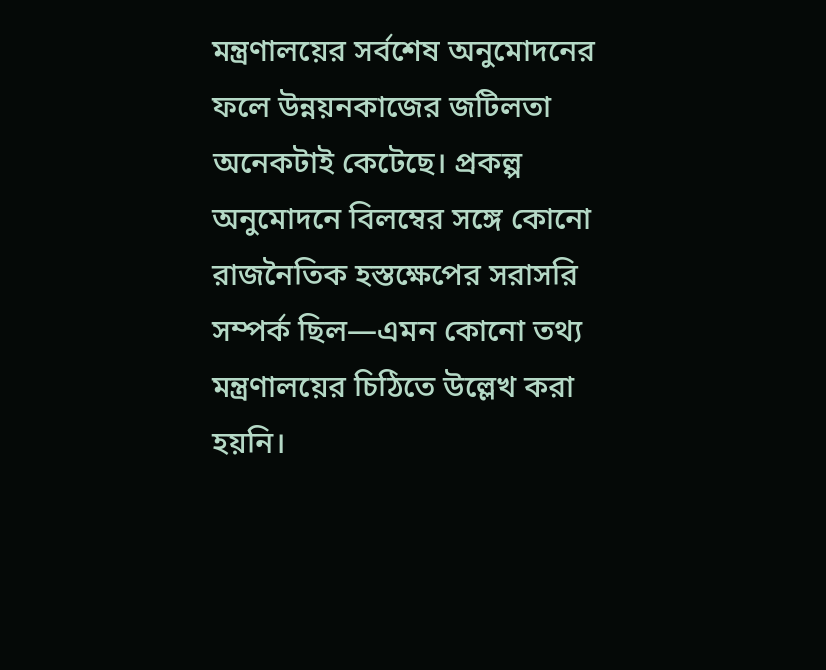মন্ত্রণালয়ের সর্বশেষ অনুমোদনের ফলে উন্নয়নকাজের জটিলতা অনেকটাই কেটেছে। প্রকল্প অনুমোদনে বিলম্বের সঙ্গে কোনো রাজনৈতিক হস্তক্ষেপের সরাসরি সম্পর্ক ছিল—এমন কোনো তথ্য মন্ত্রণালয়ের চিঠিতে উল্লেখ করা হয়নি।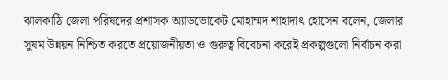ঝালকাঠি জেলা পরিষদের প্রশাসক অ্যাডভোকেট মোহাম্মদ শাহাদাৎ হোসেন বলেন, জেলার সুষম উন্নয়ন নিশ্চিত করতে প্রয়োজনীয়তা ও গুরুত্ব বিবেচনা করেই প্রকল্পগুলো নির্বাচন করা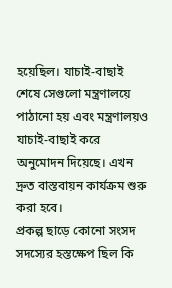হয়েছিল। যাচাই-বাছাই শেষে সেগুলো মন্ত্রণালয়ে পাঠানো হয় এবং মন্ত্রণালয়ও যাচাই-বাছাই করে অনুমোদন দিয়েছে। এখন দ্রুত বাস্তবায়ন কার্যক্রম শুরু করা হবে।
প্রকল্প ছাড়ে কোনো সংসদ সদস্যের হস্তক্ষেপ ছিল কি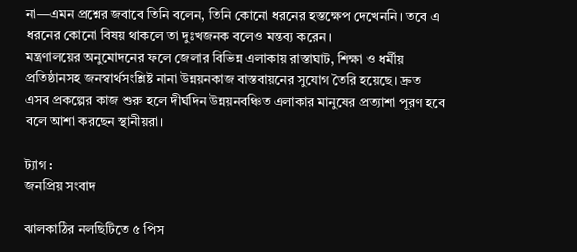না—এমন প্রশ্নের জবাবে তিনি বলেন, তিনি কোনো ধরনের হস্তক্ষেপ দেখেননি। তবে এ ধরনের কোনো বিষয় থাকলে তা দুঃখজনক বলেও মন্তব্য করেন।
মন্ত্রণালয়ের অনুমোদনের ফলে জেলার বিভিন্ন এলাকায় রাস্তাঘাট, শিক্ষা ও ধর্মীয় প্রতিষ্ঠানসহ জনস্বার্থসংশ্লিষ্ট নানা উন্নয়নকাজ বাস্তবায়নের সুযোগ তৈরি হয়েছে। দ্রুত এসব প্রকল্পের কাজ শুরু হলে দীর্ঘদিন উন্নয়নবঞ্চিত এলাকার মানুষের প্রত্যাশা পূরণ হবে বলে আশা করছেন স্থানীয়রা।

ট্যাগ :
জনপ্রিয় সংবাদ

ঝালকাঠির নলছিটিতে ৫ পিস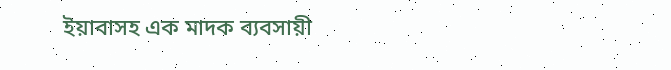ইয়াবাসহ এক মাদক ব্যবসায়ী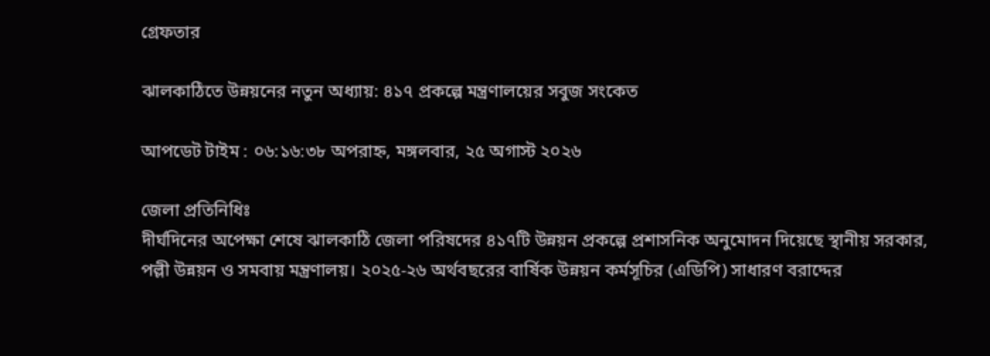গ্রেফতার

ঝালকাঠিতে উন্নয়নের নতুন অধ্যায়: ৪১৭ প্রকল্পে মন্ত্রণালয়ের সবুজ সংকেত

আপডেট টাইম : ০৬:১৬:৩৮ অপরাহ্ন, মঙ্গলবার, ২৫ অগাস্ট ২০২৬

জেলা প্রতিনিধিঃ
দীর্ঘদিনের অপেক্ষা শেষে ঝালকাঠি জেলা পরিষদের ৪১৭টি উন্নয়ন প্রকল্পে প্রশাসনিক অনুমোদন দিয়েছে স্থানীয় সরকার, পল্লী উন্নয়ন ও সমবায় মন্ত্রণালয়। ২০২৫-২৬ অর্থবছরের বার্ষিক উন্নয়ন কর্মসূচির (এডিপি) সাধারণ বরাদ্দের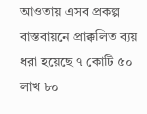আওতায় এসব প্রকল্প বাস্তবায়নে প্রাক্কলিত ব্যয় ধরা হয়েছে ৭ কোটি ৫০ লাখ ৮০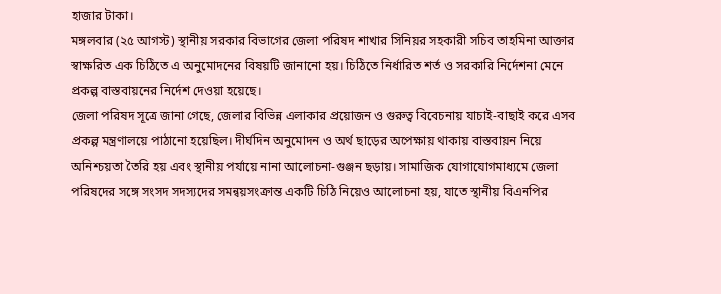হাজার টাকা।
মঙ্গলবার (২৫ আগস্ট) স্থানীয় সরকার বিভাগের জেলা পরিষদ শাখার সিনিয়র সহকারী সচিব তাহমিনা আক্তার স্বাক্ষরিত এক চিঠিতে এ অনুমোদনের বিষয়টি জানানো হয়। চিঠিতে নির্ধারিত শর্ত ও সরকারি নির্দেশনা মেনে প্রকল্প বাস্তবায়নের নির্দেশ দেওয়া হয়েছে।
জেলা পরিষদ সূত্রে জানা গেছে, জেলার বিভিন্ন এলাকার প্রয়োজন ও গুরুত্ব বিবেচনায় যাচাই-বাছাই করে এসব প্রকল্প মন্ত্রণালয়ে পাঠানো হয়েছিল। দীর্ঘদিন অনুমোদন ও অর্থ ছাড়ের অপেক্ষায় থাকায় বাস্তবায়ন নিয়ে অনিশ্চয়তা তৈরি হয় এবং স্থানীয় পর্যায়ে নানা আলোচনা-গুঞ্জন ছড়ায়। সামাজিক যোগাযোগমাধ্যমে জেলা পরিষদের সঙ্গে সংসদ সদস্যদের সমন্বয়সংক্রান্ত একটি চিঠি নিয়েও আলোচনা হয়, যাতে স্থানীয় বিএনপির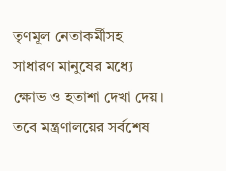তৃণমূল নেতাকর্মীসহ সাধারণ মানুষের মধ্যে ক্ষোভ ও হতাশা দেখা দেয়।
তবে মন্ত্রণালয়ের সর্বশেষ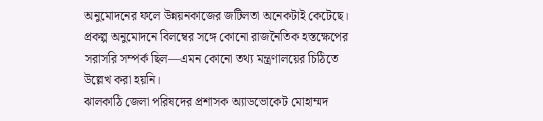অনুমোদনের ফলে উন্নয়নকাজের জটিলতা অনেকটাই কেটেছে। প্রকল্প অনুমোদনে বিলম্বের সঙ্গে কোনো রাজনৈতিক হস্তক্ষেপের সরাসরি সম্পর্ক ছিল—এমন কোনো তথ্য মন্ত্রণালয়ের চিঠিতে উল্লেখ করা হয়নি।
ঝালকাঠি জেলা পরিষদের প্রশাসক অ্যাডভোকেট মোহাম্মদ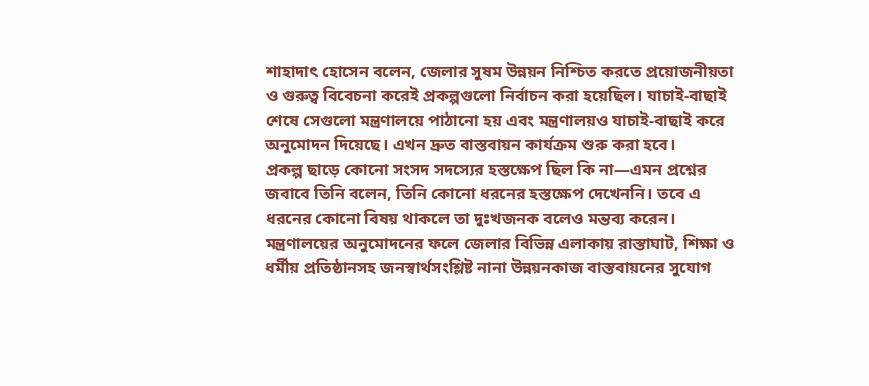শাহাদাৎ হোসেন বলেন, জেলার সুষম উন্নয়ন নিশ্চিত করতে প্রয়োজনীয়তা ও গুরুত্ব বিবেচনা করেই প্রকল্পগুলো নির্বাচন করা হয়েছিল। যাচাই-বাছাই শেষে সেগুলো মন্ত্রণালয়ে পাঠানো হয় এবং মন্ত্রণালয়ও যাচাই-বাছাই করে অনুমোদন দিয়েছে। এখন দ্রুত বাস্তবায়ন কার্যক্রম শুরু করা হবে।
প্রকল্প ছাড়ে কোনো সংসদ সদস্যের হস্তক্ষেপ ছিল কি না—এমন প্রশ্নের জবাবে তিনি বলেন, তিনি কোনো ধরনের হস্তক্ষেপ দেখেননি। তবে এ ধরনের কোনো বিষয় থাকলে তা দুঃখজনক বলেও মন্তব্য করেন।
মন্ত্রণালয়ের অনুমোদনের ফলে জেলার বিভিন্ন এলাকায় রাস্তাঘাট, শিক্ষা ও ধর্মীয় প্রতিষ্ঠানসহ জনস্বার্থসংশ্লিষ্ট নানা উন্নয়নকাজ বাস্তবায়নের সুযোগ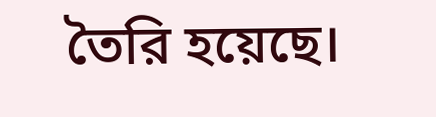তৈরি হয়েছে।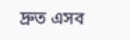দ্রুত এসব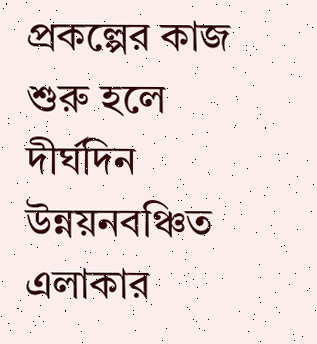প্রকল্পের কাজ শুরু হলে দীর্ঘদিন উন্নয়নবঞ্চিত এলাকার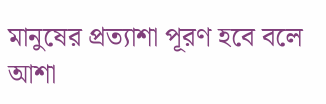মানুষের প্রত্যাশা পূরণ হবে বলে আশা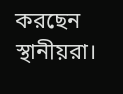করছেন স্থানীয়রা।